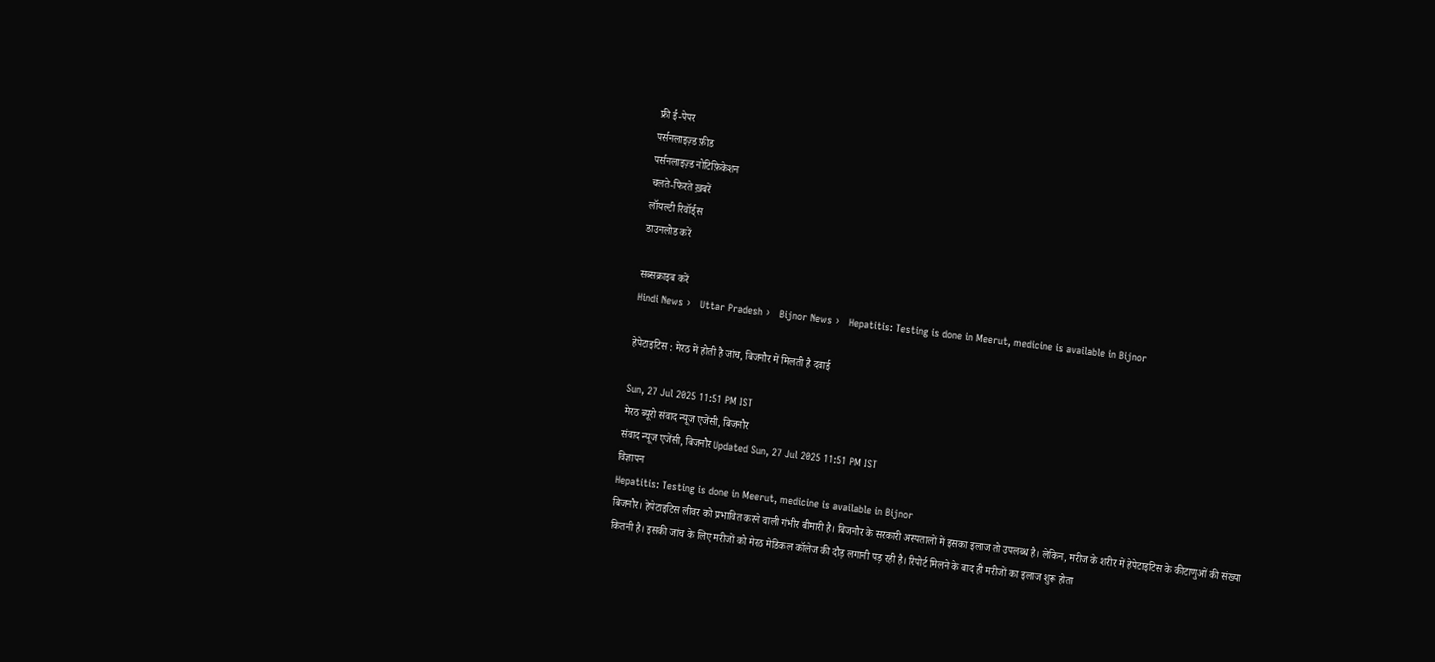फ्री ई-पेपर
पर्सनलाइज़्ड फ़ीड
पर्सनलाइज़्ड नोटिफ़िकेशन
चलते-फिरते ख़बरें
लॉयल्टी रिवॉर्ड्स
डाउनलोड करें

सब्सक्राइब करें
Hindi News ›   Uttar Pradesh ›   Bijnor News ›   Hepatitis: Testing is done in Meerut, medicine is available in Bijnor

हेपेटाइटिस : मेरठ में होती है जांच, बिजनौर में मिलती है दवाई

Sun, 27 Jul 2025 11:51 PM IST
मेरठ ब्यूरो संवाद न्यूज एजेंसी, बिजनौर
संवाद न्यूज एजेंसी, बिजनौर Updated Sun, 27 Jul 2025 11:51 PM IST
विज्ञापन
Hepatitis: Testing is done in Meerut, medicine is available in Bijnor
बिजनौर। हेपेटाइटिस लीवर को प्रभावित करने वाली गंभीर बीमारी है। बिजनौर के सरकारी अस्पतालों में इसका इलाज तो उपलब्ध है। लेकिन, मरीज के शरीर में हेपेटाइटिस के कीटाणुओं की संख्या कितनी है। इसकी जांच के लिए मरीजों को मेरठ मेडिकल कॉलेज की दौड़ लगानी पड़ रही है। रिपोर्ट मिलने के बाद ही मरीजों का इलाज शुरू होता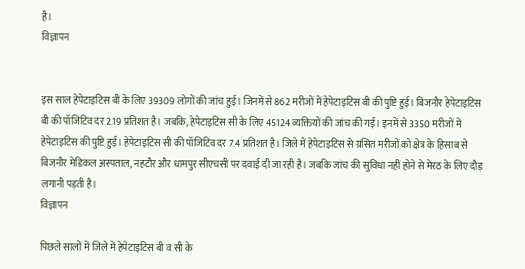है।
विज्ञापन


इस साल हेपेटाइटिस बी के लिए 39309 लोगों की जांच हुई। जिनमें से 862 मरीजों में हेपेटाइटिस बी की पुष्टि हुई। बिजनौर हेपेटाइटिस बी की पॉजिटिव दर 2.19 प्रतिशत है। जबकि, हेपेटाइटिस सी के लिए 45124 व्यक्तियों की जांच की गई। इनमें से 3350 मरीजों में हेपेटाइटिस की पुष्टि हुई। हेपेटाइटिस सी की पॉजिटिव दर 7.4 प्रतिशत है। जिले में हेपेटाइटिस से ग्रसित मरीजों को क्षेत्र के हिसाब से बिजनौर मेडिकल अस्पताल, नहटौर और धामपुर सीएचसी पर दवाई दी जा रही है। जबकि जांच की सुविधा नहीं होने से मेरठ के लिए दौड़ लगानी पड़ती है।
विज्ञापन

पिछले सालों में जिले में हेपेटाइटिस बी व सी के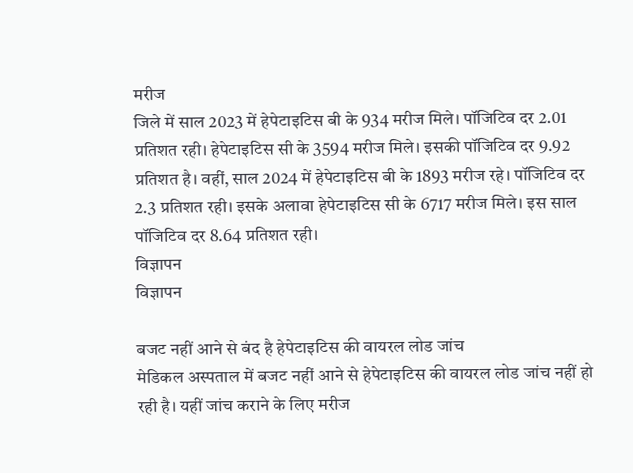मरीज
जिले में साल 2023 में हेपेटाइटिस बी के 934 मरीज मिले। पॉजिटिव दर 2.01 प्रतिशत रही। हेपेटाइटिस सी के 3594 मरीज मिले। इसकी पॉजिटिव दर 9.92 प्रतिशत है। वहीं, साल 2024 में हेपेटाइटिस बी के 1893 मरीज रहे। पॉजिटिव दर 2.3 प्रतिशत रही। इसके अलावा हेपेटाइटिस सी के 6717 मरीज मिले। इस साल पॉजिटिव दर 8.64 प्रतिशत रही।
विज्ञापन
विज्ञापन

बजट नहीं आने से बंद है हेपेटाइटिस की वायरल लोड जांच
मेडिकल अस्पताल में बजट नहीं आने से हेपेटाइटिस की वायरल लोड जांच नहीं हो रही है। यहीं जांच कराने के लिए मरीज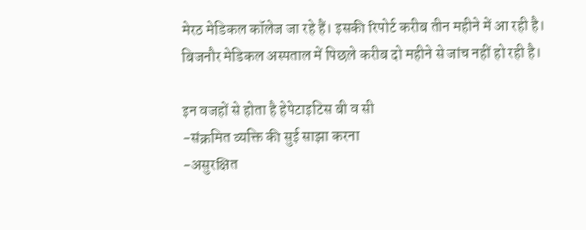मेरठ मेडिकल कॉलेज जा रहे हैं। इसकी रिपोर्ट करीब तीन महीने में आ रही है। बिजनौर मेडिकल अस्पताल में पिछले करीब दो महीने से जांच नहीं हो रही है।

इन वजहों से होता है हेपेटाइटिस बी व सी
-संक्रमित व्यक्ति की सुई साझा करना
-असुरक्षित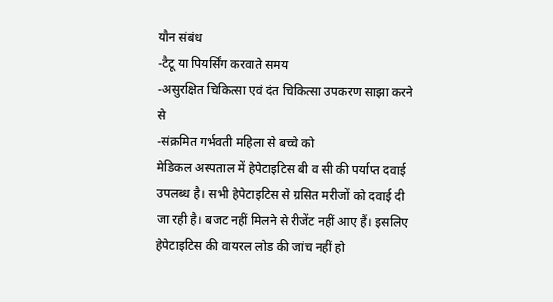यौन संबंध
-टैटू या पियर्सिंग करवाते समय
-असुरक्षित चिकित्सा एवं दंत चिकित्सा उपकरण साझा करने से
-संक्रमित गर्भवती महिला से बच्चे को
मेडिकल अस्पताल में हेपेटाइटिस बी व सी की पर्याप्त दवाई उपलब्ध है। सभी हेपेटाइटिस से ग्रसित मरीजों को दवाई दी जा रही है। बजट नहीं मिलने से रीजेंट नहीं आए हैं। इसलिए हेपेटाइटिस की वायरल लोड की जांच नहीं हो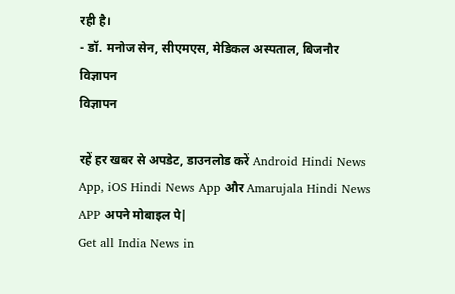रही है।
- डॉ. मनोज सेन, सीएमएस, मेडिकल अस्पताल, बिजनौर
विज्ञापन
विज्ञापन

रहें हर खबर से अपडेट, डाउनलोड करें Android Hindi News App, iOS Hindi News App और Amarujala Hindi News APP अपने मोबाइल पे|
Get all India News in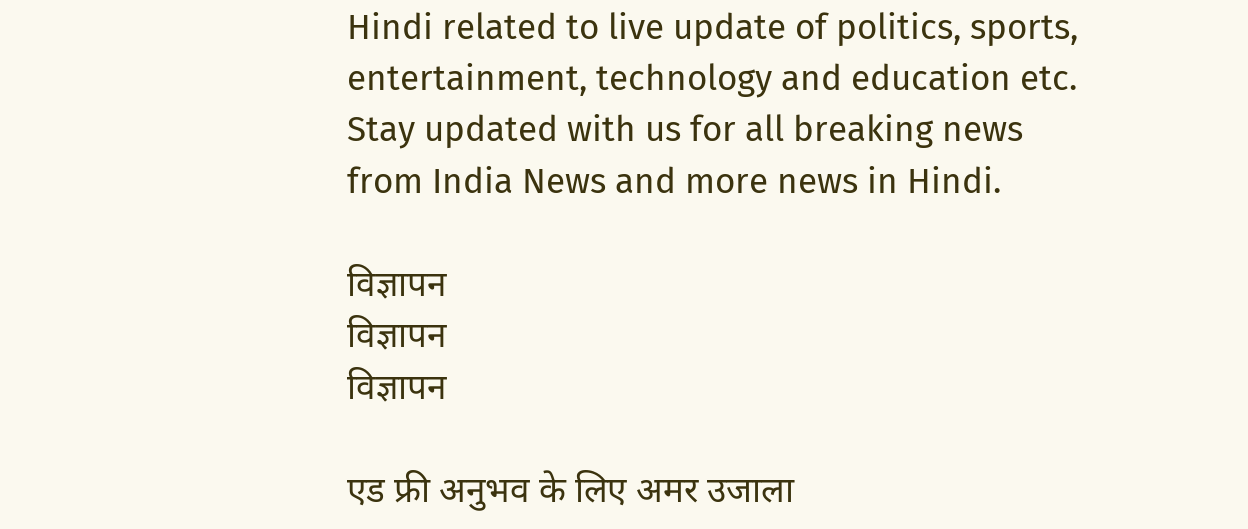Hindi related to live update of politics, sports, entertainment, technology and education etc. Stay updated with us for all breaking news from India News and more news in Hindi.

विज्ञापन
विज्ञापन
विज्ञापन

एड फ्री अनुभव के लिए अमर उजाला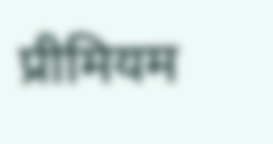प्रीमियम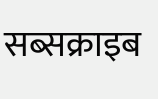सब्सक्राइब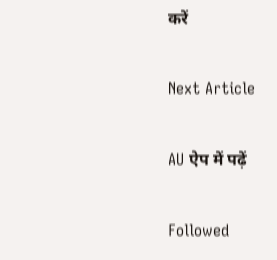करें

Next Article

AU ऐप में पढ़ें

Followed